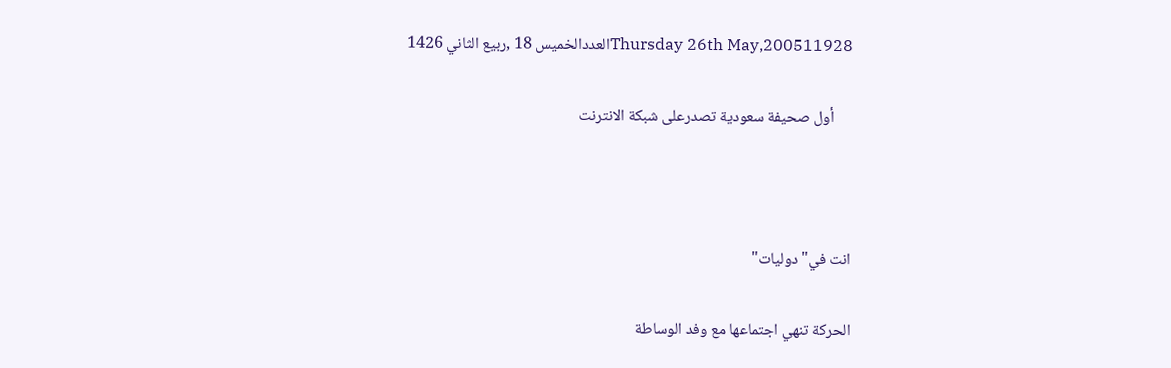Thursday 26th May,200511928العددالخميس 18 ,ربيع الثاني 1426

     أول صحيفة سعودية تصدرعلى شبكة الانترنت



انت في"دوليات"

الحركة تنهي اجتماعها مع وفد الوساطة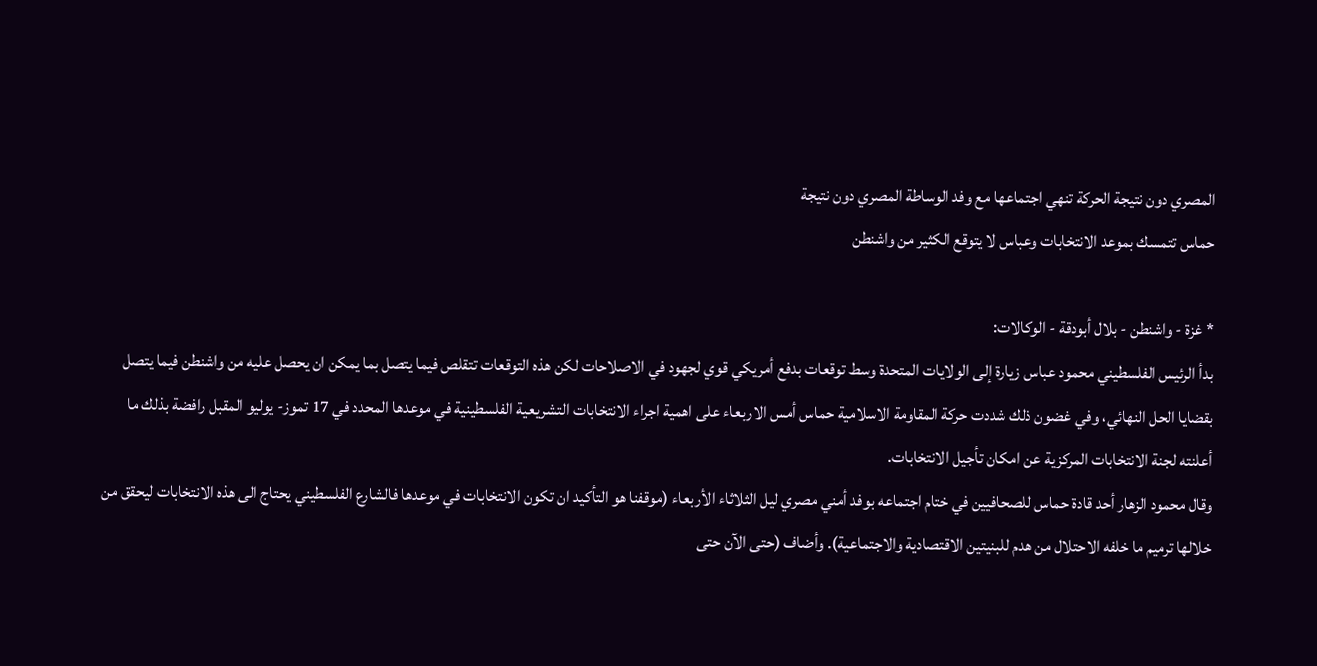المصري دون نتيجة الحركة تنهي اجتماعها مع وفد الوساطة المصري دون نتيجة
حماس تتمسك بموعد الانتخابات وعباس لا يتوقع الكثير من واشنطن

* غزة - واشنطن - بلال أبودقة - الوكالات:
بدأ الرئيس الفلسطيني محمود عباس زيارة إلى الولايات المتحدة وسط توقعات بدفع أمريكي قوي لجهود في الاصلاحات لكن هذه التوقعات تتقلص فيما يتصل بما يمكن ان يحصل عليه من واشنطن فيما يتصل بقضايا الحل النهائي، وفي غضون ذلك شددت حركة المقاومة الاسلامية حماس أمس الاربعاء على اهمية اجراء الانتخابات التشريعية الفلسطينية في موعدها المحدد في 17 تموز- يوليو المقبل رافضة بذلك ما أعلنته لجنة الانتخابات المركزية عن امكان تأجيل الانتخابات.
وقال محمود الزهار أحد قادة حماس للصحافيين في ختام اجتماعه بوفد أمني مصري ليل الثلاثاء الأربعاء (موقفنا هو التأكيد ان تكون الانتخابات في موعدها فالشارع الفلسطيني يحتاج الى هذه الانتخابات ليحقق من خلالها ترميم ما خلفه الاحتلال من هدم للبنيتين الاقتصادية والاجتماعية). وأضاف (حتى الآن حتى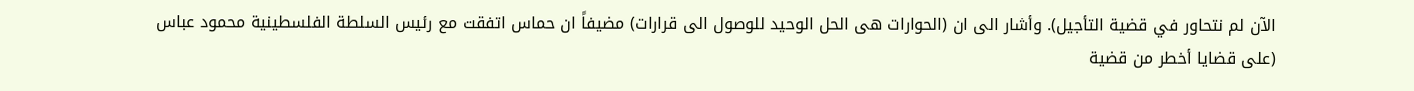الآن لم نتحاور في قضية التأجيل). وأشار الى ان (الحوارات هى الحل الوحيد للوصول الى قرارات) مضيفاً ان حماس اتفقت مع رئيس السلطة الفلسطينية محمود عباس (على قضايا أخطر من قضية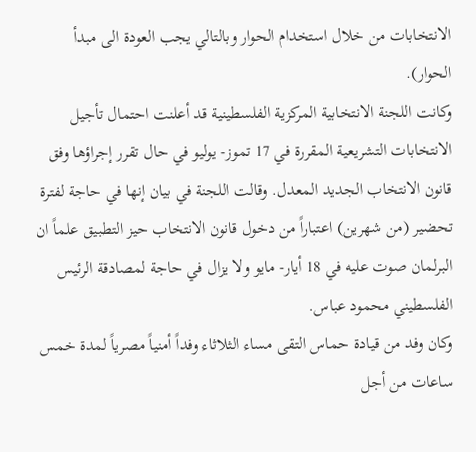الانتخابات من خلال استخدام الحوار وبالتالي يجب العودة الى مبدأ الحوار).
وكانت اللجنة الانتخابية المركزية الفلسطينية قد أعلنت احتمال تأجيل الانتخابات التشريعية المقررة في 17 تموز- يوليو في حال تقرر إجراؤها وفق قانون الانتخاب الجديد المعدل. وقالت اللجنة في بيان إنها في حاجة لفترة تحضير (من شهرين) اعتباراً من دخول قانون الانتخاب حيز التطبيق علماً ان البرلمان صوت عليه في 18 أيار- مايو ولا يزال في حاجة لمصادقة الرئيس الفلسطيني محمود عباس.
وكان وفد من قيادة حماس التقى مساء الثلاثاء وفداً أمنياً مصرياً لمدة خمس ساعات من أجل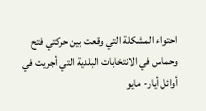احتواء المشكلة التي وقعت بين حركتي فتح وحماس في الانتخابات البلدية التي أجريت في أوائل أيار- مايو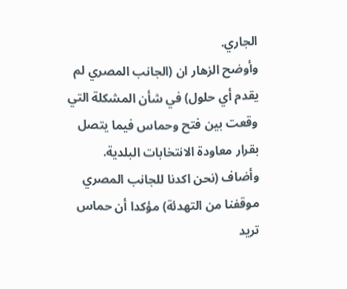الجاري.
وأوضح الزهار ان (الجانب المصري لم يقدم أي حلول) في شأن المشكلة التي وقعت بين فتح وحماس فيما يتصل بقرار معاودة الانتخابات البلدية.
وأضاف (نحن اكدنا للجانب المصري موقفنا من التهدئة) مؤكدا أن حماس تريد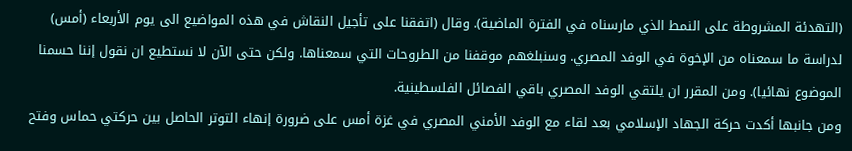(التهدئة المشروطة على النمط الذي مارسناه في الفترة الماضية). وقال (اتفقنا على تأجيل النقاش في هذه المواضيع الى يوم الأربعاء (أمس) لدراسة ما سمعناه من الإخوة في الوفد المصري. وسنبلغهم موقفنا من الطروحات التي سمعناها. ولكن حتى الآن لا نستطيع ان نقول إننا حسمنا الموضوع نهائيا). ومن المقرر ان يلتقي الوفد المصري باقي الفصائل الفلسطينية.
ومن جانبها أكدت حركة الجهاد الإسلامي بعد لقاء مع الوفد الأمني المصري في غزة أمس على ضرورة إنهاء التوتر الحاصل بين حركتي حماس وفتح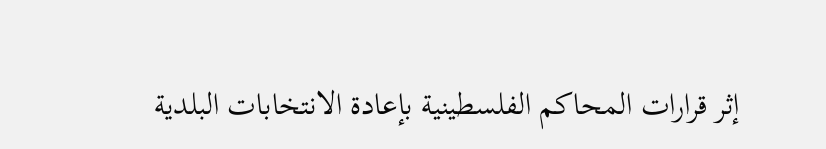إثر قرارات المحاكم الفلسطينية بإعادة الانتخابات البلدية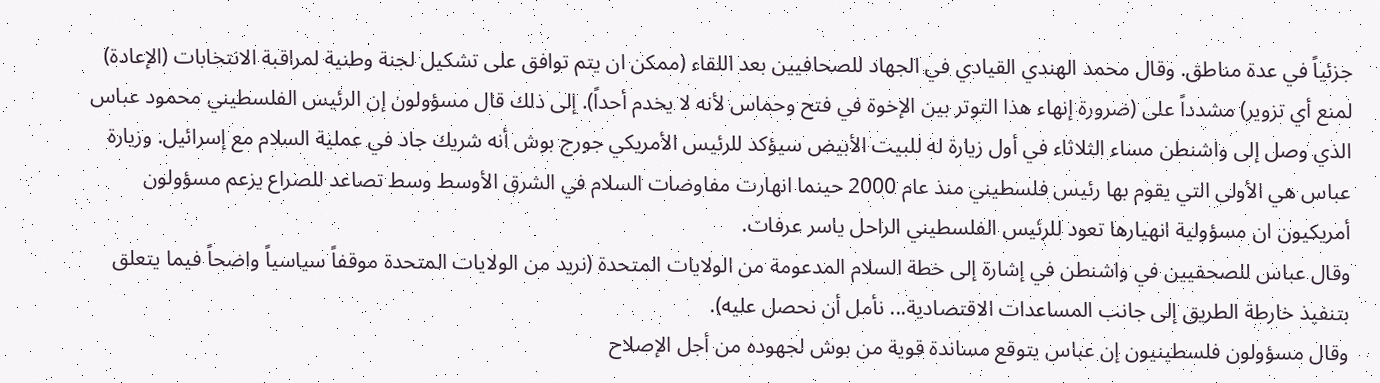جزئياً في عدة مناطق. وقال محمد الهندي القيادي في الجهاد للصحافيين بعد اللقاء (ممكن ان يتم توافق على تشكيل لجنة وطنية لمراقبة الانتخابات (الإعادة) لمنع أي تزوير) مشدداً على (ضرورة إنهاء هذا التوتر بين الإخوة في فتح وحماس لأنه لا يخدم أحداً). إلى ذلك قال مسؤولون إن الرئيس الفلسطيني محمود عباس الذي وصل إلى واشنطن مساء الثلاثاء في أول زيارة له للبيت الأبيض سيؤكد للرئيس الأمريكي جورج بوش أنه شريك جاد في عملية السلام مع إسرائيل. وزيارة عباس هي الأولى التي يقوم بها رئيس فلسطيني منذ عام 2000 حينما انهارت مفاوضات السلام في الشرق الأوسط وسط تصاعد للصراع يزعم مسؤولون أمريكيون ان مسؤولية انهيارها تعود للرئيس الفلسطيني الراحل ياسر عرفات.
وقال عباس للصحفيين في واشنطن في إشارة إلى خطة السلام المدعومة من الولايات المتحدة (نريد من الولايات المتحدة موقفاً سياسياً واضحاً فيما يتعلق بتنفيذ خارطة الطريق إلى جانب المساعدات الاقتصادية... نأمل أن نحصل عليه).
وقال مسؤولون فلسطينيون إن عباس يتوقع مساندة قوية من بوش لجهوده من أجل الإصلاح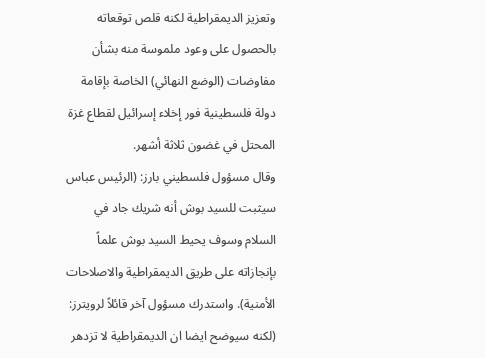وتعزيز الديمقراطية لكنه قلص توقعاته بالحصول على وعود ملموسة منه بشأن مفاوضات (الوضع النهائي) الخاصة بإقامة دولة فلسطينية فور إخلاء إسرائيل لقطاع غزة المحتل في غضون ثلاثة أشهر.
وقال مسؤول فلسطيني بارز: (الرئيس عباس سيثبت للسيد بوش أنه شريك جاد في السلام وسوف يحيط السيد بوش علماً بإنجازاته على طريق الديمقراطية والاصلاحات الأمنية). واستدرك مسؤول آخر قائلاً لرويترز: (لكنه سيوضح ايضا ان الديمقراطية لا تزدهر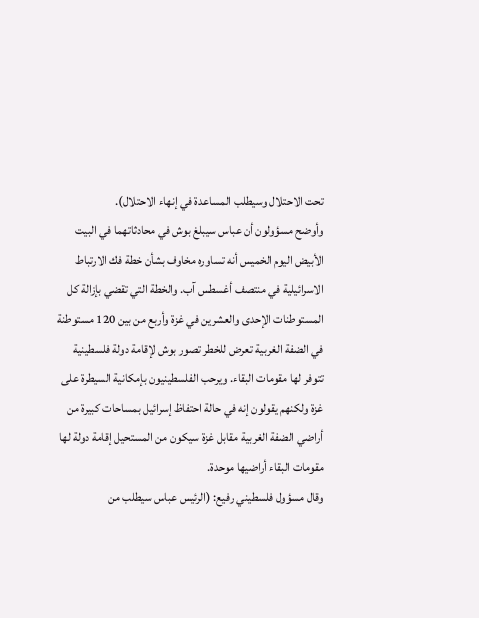تحت الاحتلال وسيطلب المساعدة في إنهاء الاحتلال).
وأوضح مسؤولون أن عباس سيبلغ بوش في محادثاتهما في البيت الأبيض اليوم الخميس أنه تساوره مخاوف بشأن خطة فك الارتباط الاسرائيلية في منتصف أغسطس آب. والخطة التي تقضي بإزالة كل المستوطنات الإحدى والعشرين في غزة وأربع من بين 120 مستوطنة في الضفة الغربية تعرض للخطر تصور بوش لإقامة دولة فلسطينية تتوفر لها مقومات البقاء. ويرحب الفلسطينيون بإمكانية السيطرة على غزة ولكنهم يقولون إنه في حالة احتفاظ إسرائيل بمساحات كبيرة من أراضي الضفة الغربية مقابل غزة سيكون من المستحيل إقامة دولة لها مقومات البقاء أراضيها موحدة.
وقال مسؤول فلسطيني رفيع: (الرئيس عباس سيطلب من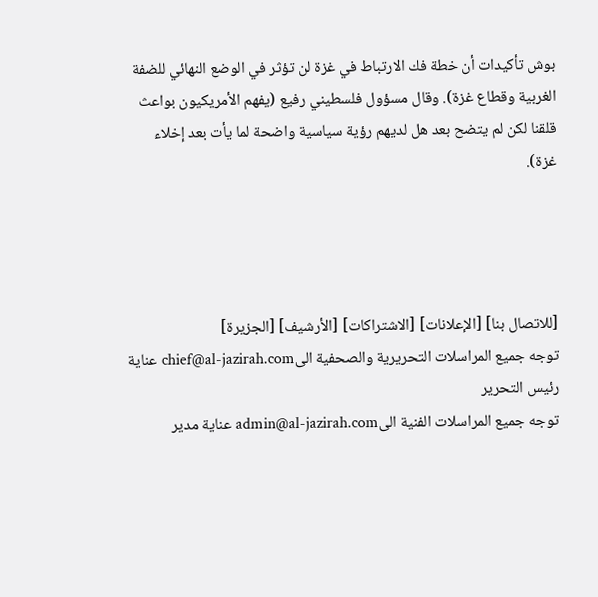بوش تأكيدات أن خطة فك الارتباط في غزة لن تؤثر في الوضع النهائي للضفة الغربية وقطاع غزة). وقال مسؤول فلسطيني رفيع (يفهم الأمريكيون بواعث قلقنا لكن لم يتضح بعد هل لديهم رؤية سياسية واضحة لما يأت بعد إخلاء غزة).




[للاتصال بنا] [الإعلانات] [الاشتراكات] [الأرشيف] [الجزيرة]
توجه جميع المراسلات التحريرية والصحفية الىchief@al-jazirah.com عناية رئيس التحرير
توجه جميع المراسلات الفنية الىadmin@al-jazirah.com عناية مدير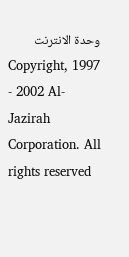وحدة الانترنت
Copyright, 1997 - 2002 Al-Jazirah Corporation. All rights reserved